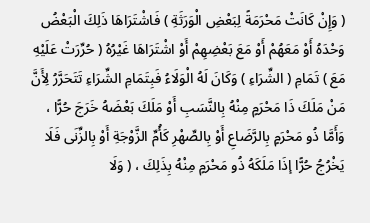( وَإِنْ كَانَتْ مَحْرَمَةً لِبَعْضِ الْوَرَثَةِ ) فَاشْتَرَاهَا ذَلِكَ الْبَعْضُ وَحْدَهُ أَوْ مَعَهُمْ أَوْ مَعَ بَعْضِهِمْ أَوْ اشْتَرَاهَا غَيْرُهُ ( حُرِّرَتْ عَلَيْهِ مَعَ ) تَمَامِ ( الشِّرَاءِ ) وَكَانَ لَهُ الْوَلَاءُ فَبِتَمَامِ الشِّرَاءِ تَتَحَرَّرُ لِأَنَّ مَنْ مَلَكَ ذَا مَحْرَمٍ مِنْهُ بِالنَّسَبِ أَوْ مَلَكَ بَعْضَهُ خَرَجَ حُرًّا ، وَأَمَّا ذُو مَحْرَمٍ بِالرَّضَاعِ أَوْ بِالصِّهْرِ كَأُمِّ الزَّوْجَةِ أَوْ بِالزِّنَى فَلَا يَخْرُجُ حُرًّا إذَا مَلَكَهُ ذُو مَحْرَمٍ مِنْهُ بِذَلِكَ ، ( وَلَا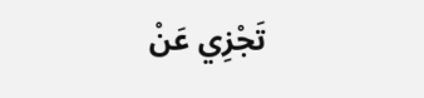تَجْزِي عَنْ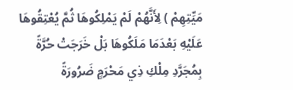مَيِّتِهِمْ ) لِأَنَّهُمْ لَمْ يَمْلِكُوهَا ثُمَّ يُعْتِقُوهَا عَلَيْهِ بَعْدَمَا مَلَكُوهَا بَلْ خَرَجَتْ حُرَّةً بِمُجَرَّدِ مِلْكِ ذِي مَحْرَمٍ ضَرُورَةً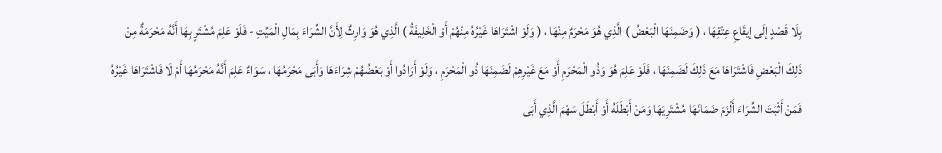بِلَا قَصْدٍ إلَى إيقَاعِ عِتْقِهَا ، ( وَضَمِنَهَا الْبَعْضُ ) الَّذِي هُوَ مَحْرَمٌ مِنْهَا ، ( وَلَوْ اشْتَرَاهَا غَيْرُهُ مِنْهُمْ أَوْ الْخَلِيفَةُ ) الَّذِي هُوَ وَارِثٌ لِأَنَّ الشِّرَاءَ بِمَالِ الْمَيِّتِ - فَلَوْ عَلِمَ مُشْتَرٍ بِهَا أَنَّهُ مَحْرَمَةٌ مِنْ ذَلِكَ الْبَعْضِ فَاشْتَرَاهَا مَعَ ذَلِكَ لَضَمِنَهَا ، فَلَوْ عَلِمَ هُوَ وَذُو الْمَحْرَمِ أَوْ مَعَ غَيْرِهِمْ لَضَمِنَهَا ذُو الْمَحْرَمِ ، وَلَوْ أَرَادُوا أَوْ بَعْضُهُمْ شِرَاءَهَا وَأَبَى مَحْرَمُهَا ، سَوَاءٌ عَلِمَ أَنَّهُ مَحْرَمُهَا أَمْ لَا فَاشْتَرَاهَا غَيْرُهُ فَمَنْ أَثْبَتَ الشِّرَاءَ أَلْزَمَ ضَمَانَهَا مُشْتَرِيَهَا وَمَنْ أَبْطَلَهُ أَوْ أَبْطَلَ سَهْمَ الَّذِي أَبَى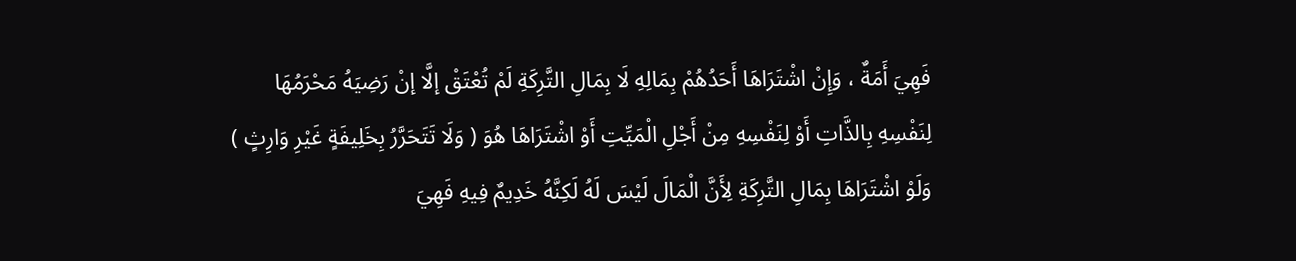فَهِيَ أَمَةٌ ، وَإِنْ اشْتَرَاهَا أَحَدُهُمْ بِمَالِهِ لَا بِمَالِ التَّرِكَةِ لَمْ تُعْتَقْ إلَّا إنْ رَضِيَهُ مَحْرَمُهَا لِنَفْسِهِ بِالذَّاتِ أَوْ لِنَفْسِهِ مِنْ أَجْلِ الْمَيِّتِ أَوْ اشْتَرَاهَا هُوَ ( وَلَا تَتَحَرَّرُ بِخَلِيفَةٍ غَيْرِ وَارِثٍ ) وَلَوْ اشْتَرَاهَا بِمَالِ التَّرِكَةِ لِأَنَّ الْمَالَ لَيْسَ لَهُ لَكِنَّهُ خَدِيمٌ فِيهِ فَهِيَ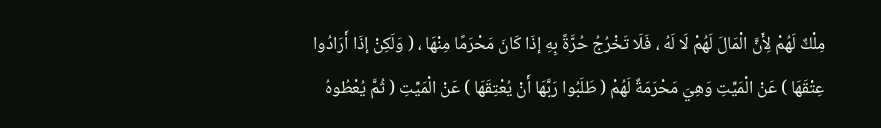مِلْكٌ لَهُمْ لِأَنَّ الْمَالَ لَهُمْ لَا لَهُ ، فَلَا تَخْرُجُ حُرَّةً بِهِ إذَا كَانَ مَحْرَمًا مِنْهَا ، ( وَلَكِنْ إذَا أَرَادُوا عِتْقَهَا ) عَنْ الْمَيِّتِ وَهِيَ مَحْرَمَةٌ لَهُمْ ( طَلَبُوا رَبَّهَا أَنْ يُعْتِقَهَا ) عَنْ الْمَيِّتِ ( ثُمَّ يُعْطُوهُ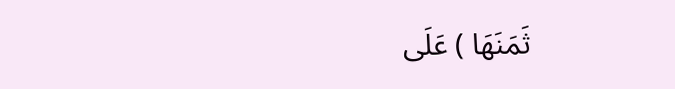ثَمَنَهَا ) عَلَى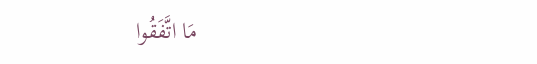مَا اتَّفَقُوا